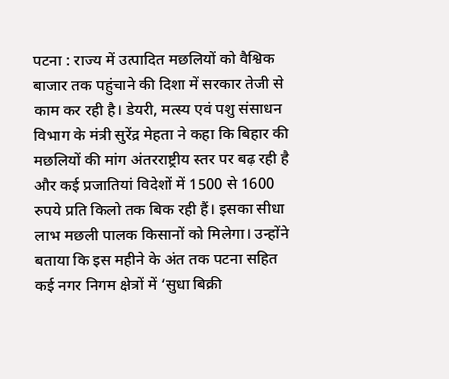पटना : राज्य में उत्पादित मछलियों को वैश्विक बाजार तक पहुंचाने की दिशा में सरकार तेजी से काम कर रही है। डेयरी, मत्स्य एवं पशु संसाधन विभाग के मंत्री सुरेंद्र मेहता ने कहा कि बिहार की मछलियों की मांग अंतरराष्ट्रीय स्तर पर बढ़ रही है और कई प्रजातियां विदेशों में 1500 से 1600 रुपये प्रति किलो तक बिक रही हैं। इसका सीधा लाभ मछली पालक किसानों को मिलेगा। उन्होंने बताया कि इस महीने के अंत तक पटना सहित कई नगर निगम क्षेत्रों में ‘सुधा बिक्री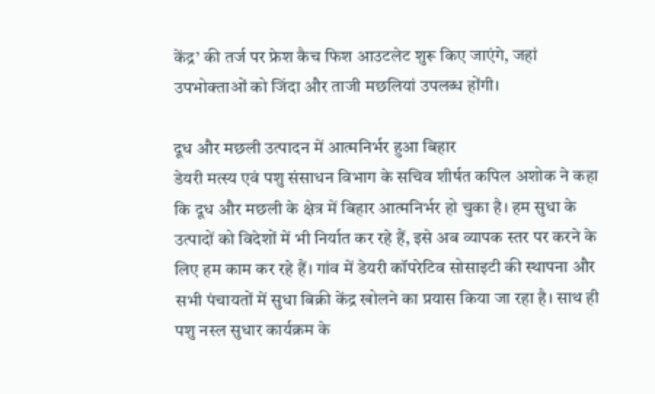केंद्र’ की तर्ज पर फ्रेश कैच फिश आउटलेट शुरू किए जाएंगे, जहां उपभोक्ताओं को जिंदा और ताजी मछलियां उपलब्ध होंगी।

दूध और मछली उत्पादन में आत्मनिर्भर हुआ बिहार
डेयरी मत्स्य एवं पशु संसाधन विभाग के सचिव शीर्षत कपिल अशोक ने कहा कि दूध और मछली के क्षेत्र में बिहार आत्मनिर्भर हो चुका है। हम सुधा के उत्पादों को विदेशों में भी निर्यात कर रहे हैं, इसे अब व्यापक स्तर पर करने के लिए हम काम कर रहे हैं। गांव में डेयरी कॉपरेटिव सोसाइटी की स्थापना और सभी पंचायतों में सुधा बिक्री केंद्र खोलने का प्रयास किया जा रहा है। साथ ही पशु नस्ल सुधार कार्यक्रम के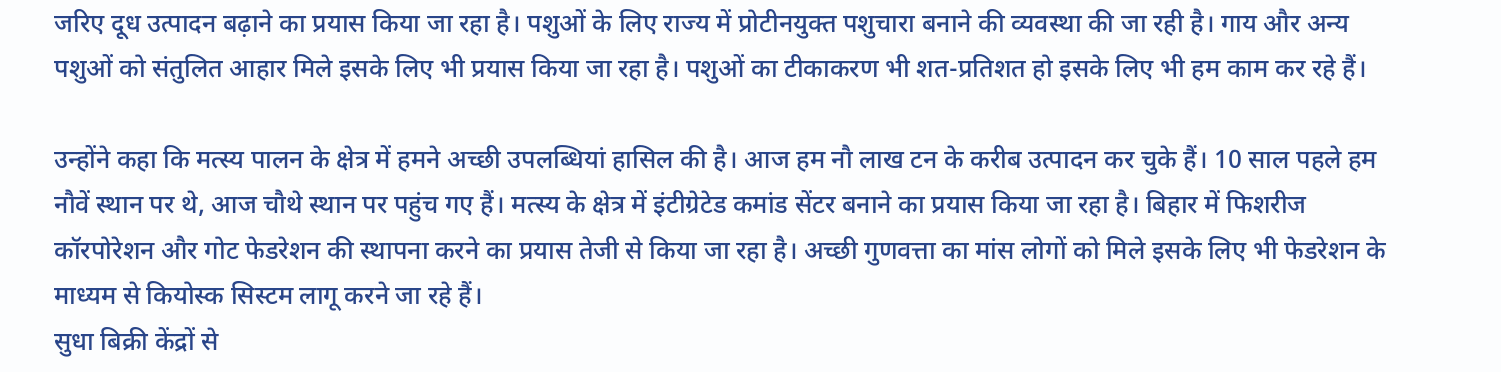जरिए दूध उत्पादन बढ़ाने का प्रयास किया जा रहा है। पशुओं के लिए राज्य में प्रोटीनयुक्त पशुचारा बनाने की व्यवस्था की जा रही है। गाय और अन्य पशुओं को संतुलित आहार मिले इसके लिए भी प्रयास किया जा रहा है। पशुओं का टीकाकरण भी शत-प्रतिशत हो इसके लिए भी हम काम कर रहे हैं।

उन्होंने कहा कि मत्स्य पालन के क्षेत्र में हमने अच्छी उपलब्धियां हासिल की है। आज हम नौ लाख टन के करीब उत्पादन कर चुके हैं। 10 साल पहले हम नौवें स्थान पर थे, आज चौथे स्थान पर पहुंच गए हैं। मत्स्य के क्षेत्र में इंटीग्रेटेड कमांड सेंटर बनाने का प्रयास किया जा रहा है। बिहार में फिशरीज कॉरपोरेशन और गोट फेडरेशन की स्थापना करने का प्रयास तेजी से किया जा रहा है। अच्छी गुणवत्ता का मांस लोगों को मिले इसके लिए भी फेडरेशन के माध्यम से कियोस्क सिस्टम लागू करने जा रहे हैं।
सुधा बिक्री केंद्रों से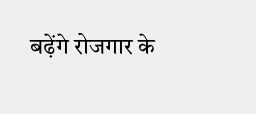बढ़ेंगे रोजगार के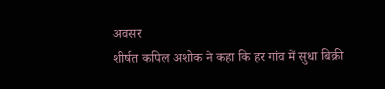अवसर
शीर्षत कपिल अशोक ने कहा कि हर गांव में सुधा बिक्री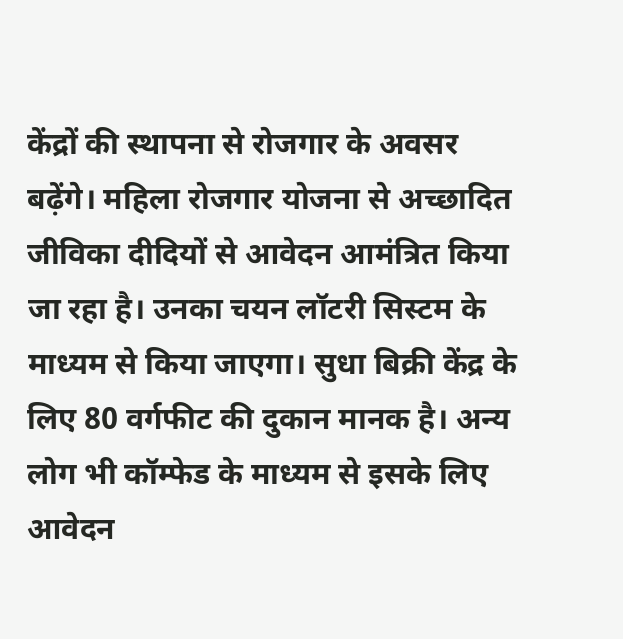केंद्रों की स्थापना से रोजगार के अवसर बढ़ेंगे। महिला रोजगार योजना से अच्छादित जीविका दीदियों से आवेदन आमंत्रित किया जा रहा है। उनका चयन लॉटरी सिस्टम के माध्यम से किया जाएगा। सुधा बिक्री केंद्र के लिए 80 वर्गफीट की दुकान मानक है। अन्य लोग भी कॉम्फेड के माध्यम से इसके लिए आवेदन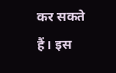कर सकते हैं। इस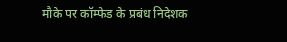मौके पर कॉम्फेड के प्रबंध निदेशक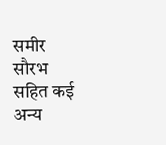समीर सौरभ सहित कई अन्य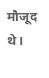मौजूद थे।